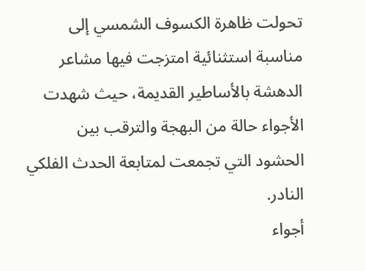تحولت ظاهرة الكسوف الشمسي إلى مناسبة استثنائية امتزجت فيها مشاعر الدهشة بالأساطير القديمة، حيث شهدت الأجواء حالة من البهجة والترقب بين الحشود التي تجمعت لمتابعة الحدث الفلكي النادر.
أجواء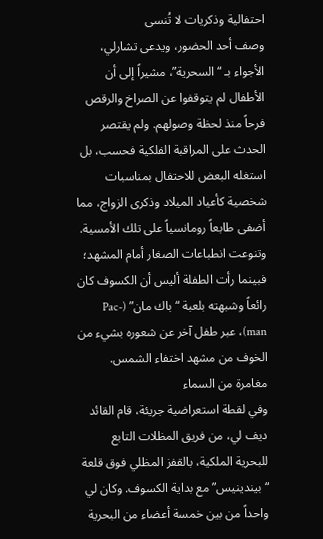احتفالية وذكريات لا تُنسى
وصف أحد الحضور، ويدعى تشارلي، الأجواء بـ “السحرية”، مشيراً إلى أن الأطفال لم يتوقفوا عن الصراخ والرقص فرحاً منذ لحظة وصولهم. ولم يقتصر الحدث على المراقبة الفلكية فحسب، بل استغله البعض للاحتفال بمناسبات شخصية كأعياد الميلاد وذكرى الزواج، مما أضفى طابعاً رومانسياً على تلك الأمسية.
وتنوعت انطباعات الصغار أمام المشهد؛ فبينما رأت الطفلة أليس أن الكسوف كان رائعاً وشبهته بلعبة “باك مان” (Pac-man)، عبر طفل آخر عن شعوره بشيء من الخوف من مشهد اختفاء الشمس.
مغامرة من السماء
وفي لقطة استعراضية جريئة، قام القائد ديف لي، من فريق المظلات التابع للبحرية الملكية، بالقفز المظلي فوق قلعة “بيندينيس” مع بداية الكسوف. وكان لي واحداً من بين خمسة أعضاء من البحرية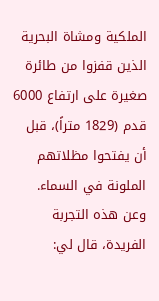الملكية ومشاة البحرية الذين قفزوا من طائرة صغيرة على ارتفاع 6000 قدم (1829 متراً)، قبل أن يفتحوا مظلاتهم الملونة في السماء.
وعن هذه التجربة الفريدة، قال لي: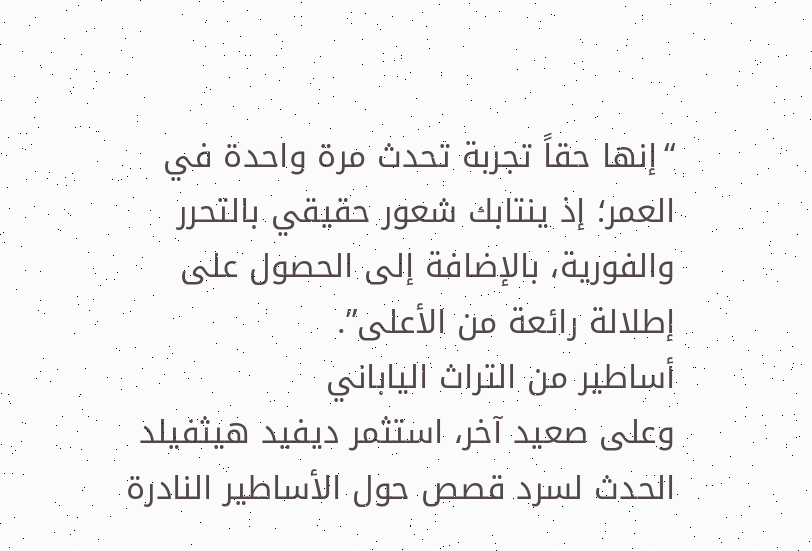“إنها حقاً تجربة تحدث مرة واحدة في العمر؛ إذ ينتابك شعور حقيقي بالتحرر والفورية، بالإضافة إلى الحصول على إطلالة رائعة من الأعلى”.
أساطير من التراث الياباني
وعلى صعيد آخر، استثمر ديفيد هيثفيلد الحدث لسرد قصص حول الأساطير النادرة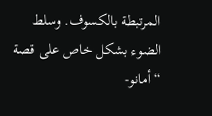المرتبطة بالكسوف. وسلط الضوء بشكل خاص على قصة “أمانو-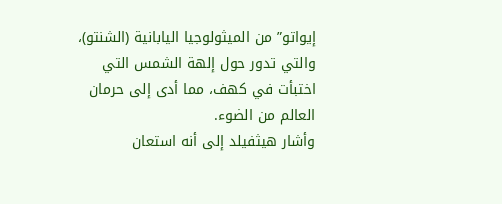إيواتو” من الميثولوجيا اليابانية (الشنتو)، والتي تدور حول إلهة الشمس التي اختبأت في كهف، مما أدى إلى حرمان العالم من الضوء.
وأشار هيثفيلد إلى أنه استعان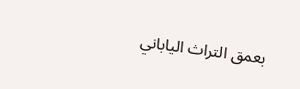بعمق التراث الياباني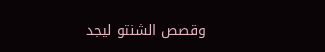وقصص الشنتو ليجد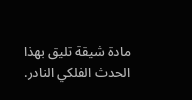مادة شيقة تليق بهذا الحدث الفلكي النادر.